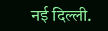नई दिल्ली.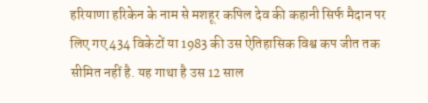हरियाणा हरिकेन के नाम से मशहूर कपिल देव की कहानी सिर्फ मैदान पर लिए गए 434 विकेटों या 1983 की उस ऐतिहासिक विश्व कप जीत तक सीमित नहीं है. यह गाथा है उस 12 साल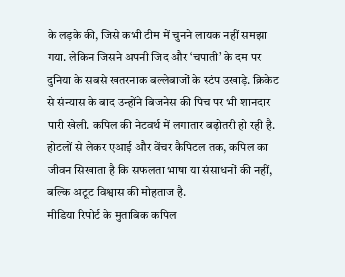के लड़के की, जिसे कभी टीम में चुनने लायक नहीं समझा गया. लेकिन जिसने अपनी जिद और ‘चपाती’ के दम पर दुनिया के सबसे खतरनाक बल्लेबाजों के स्टंप उखाड़े. क्रिकेट से संन्यास के बाद उन्होंने बिजनेस की पिच पर भी शानदार पारी खेली. कपिल की नेटवर्थ में लगातार बढ़ोतरी हो रही है. होटलों से लेकर एआई और वेंचर कैपिटल तक, कपिल का जीवन सिखाता है कि सफलता भाषा या संसाधनों की नहीं, बल्कि अटूट विश्वास की मोहताज है.
मीडिया रिपोर्ट के मुताबिक कपिल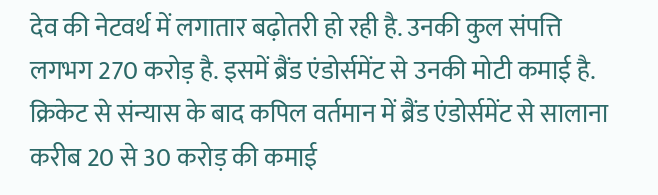देव की नेटवर्थ में लगातार बढ़ोतरी हो रही है. उनकी कुल संपत्ति लगभग 270 करोड़ है. इसमें ब्रैंड एंडोर्समेंट से उनकी मोटी कमाई है. क्रिकेट से संन्यास के बाद कपिल वर्तमान में ब्रैंड एंडोर्समेंट से सालाना करीब 20 से 30 करोड़ की कमाई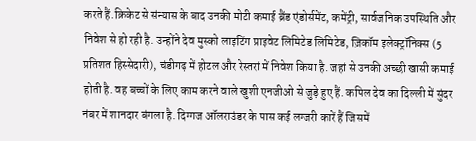करते हैं.क्रिकेट से संन्यास के बाद उनकी मोटी कमाई ब्रैंड एंडोर्समेंट, कमेंट्री, सार्वजनिक उपस्थिति और निवेश से हो रही है. उन्होंने देव मुस्को लाइटिंग प्राइवेट लिमिटेड लिमिटेड, ज़िकॉम इलेक्ट्रॉनिक्स (5 प्रतिशत हिस्सेदारी), चंडीगढ़ में होटल और रेस्तरां में निवेश किया है. जहां से उनकी अच्छी खासी कमाई होती है. वह बच्चों के लिए काम करने वाले खुशी एनजीओ से जुड़े हुए हैं. कपिल देव का दिल्ली में सुंदर नंबर में शानदार बंगला है. दिग्गज ऑलराउंडर के पास कई लग्जरी कारें हैं जिसमें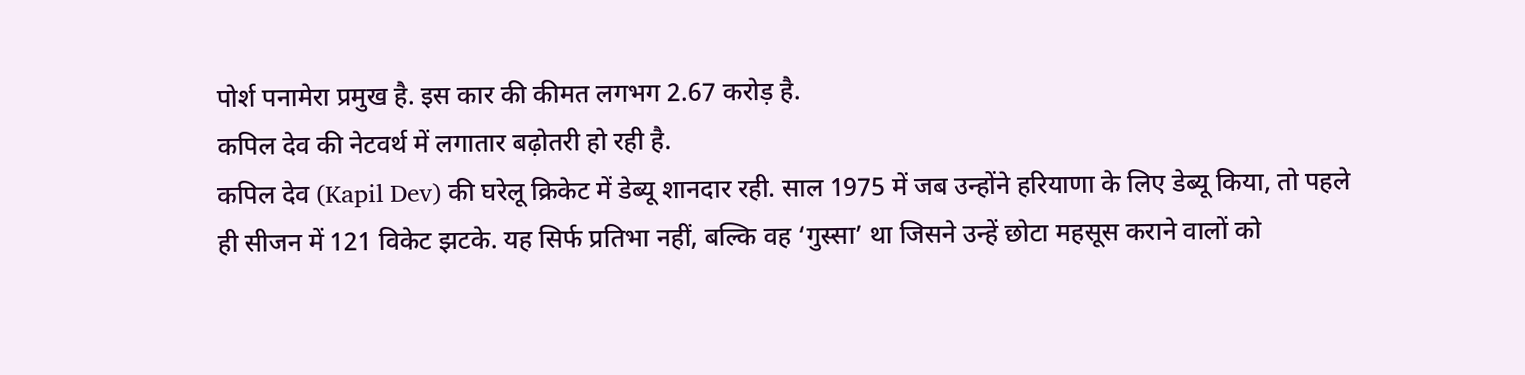पोर्श पनामेरा प्रमुख है. इस कार की कीमत लगभग 2.67 करोड़ है.
कपिल देव की नेटवर्थ में लगातार बढ़ोतरी हो रही है.
कपिल देव (Kapil Dev) की घरेलू क्रिकेट में डेब्यू शानदार रही. साल 1975 में जब उन्होंने हरियाणा के लिए डेब्यू किया, तो पहले ही सीजन में 121 विकेट झटके. यह सिर्फ प्रतिभा नहीं, बल्कि वह ‘गुस्सा’ था जिसने उन्हें छोटा महसूस कराने वालों को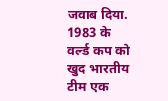जवाब दिया. 1983 के वर्ल्ड कप को खुद भारतीय टीम एक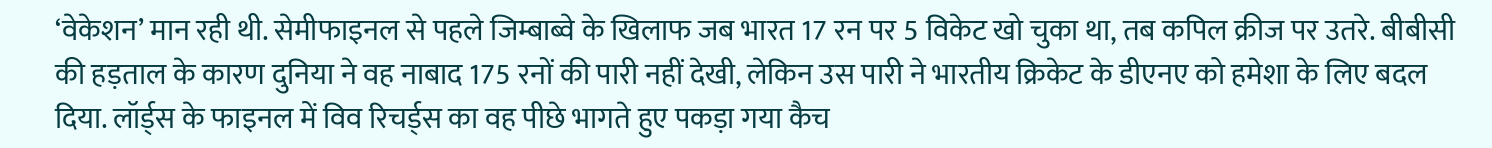‘वेकेशन’ मान रही थी. सेमीफाइनल से पहले जिम्बाब्वे के खिलाफ जब भारत 17 रन पर 5 विकेट खो चुका था, तब कपिल क्रीज पर उतरे. बीबीसी की हड़ताल के कारण दुनिया ने वह नाबाद 175 रनों की पारी नहीं देखी, लेकिन उस पारी ने भारतीय क्रिकेट के डीएनए को हमेशा के लिए बदल दिया. लॉर्ड्स के फाइनल में विव रिचर्ड्स का वह पीछे भागते हुए पकड़ा गया कैच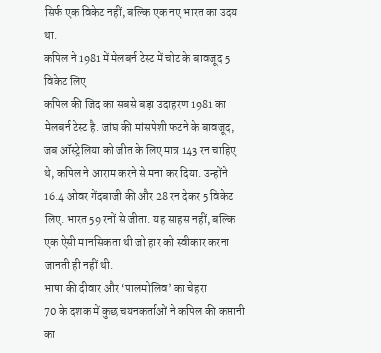सिर्फ एक विकेट नहीं, बल्कि एक नए भारत का उदय था.
कपिल ने 1981 में मेलबर्न टेस्ट में चोट के बावजूद 5 विकेट लिए
कपिल की जिद का सबसे बड़ा उदाहरण 1981 का मेलबर्न टेस्ट है. जांघ की मांसपेशी फटने के बावजूद, जब ऑस्ट्रेलिया को जीत के लिए मात्र 143 रन चाहिए थे, कपिल ने आराम करने से मना कर दिया. उन्होंने 16.4 ओवर गेंदबाजी की और 28 रन देकर 5 विकेट लिए. भारत 59 रनों से जीता. यह साहस नहीं, बल्कि एक ऐसी मानसिकता थी जो हार को स्वीकार करना जानती ही नहीं थी.
भाषा की दीवार और ‘पालमोलिव’ का चेहरा
70 के दशक में कुछ चयनकर्ताओं ने कपिल की कप्तानी का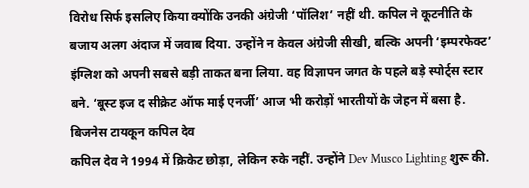विरोध सिर्फ इसलिए किया क्योंकि उनकी अंग्रेजी ‘पॉलिश’ नहीं थी. कपिल ने कूटनीति के बजाय अलग अंदाज में जवाब दिया. उन्होंने न केवल अंग्रेजी सीखी, बल्कि अपनी ‘इम्परफेक्ट’ इंग्लिश को अपनी सबसे बड़ी ताकत बना लिया. वह विज्ञापन जगत के पहले बड़े स्पोर्ट्स स्टार बने. ‘बूस्ट इज द सीक्रेट ऑफ माई एनर्जी’ आज भी करोड़ों भारतीयों के जेहन में बसा है.
बिजनेस टायकून कपिल देव
कपिल देव ने 1994 में क्रिकेट छोड़ा, लेकिन रुके नहीं. उन्होंने Dev Musco Lighting शुरू की.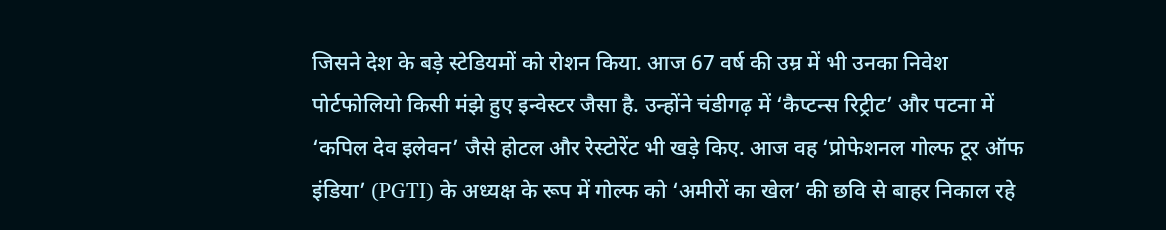जिसने देश के बड़े स्टेडियमों को रोशन किया. आज 67 वर्ष की उम्र में भी उनका निवेश पोर्टफोलियो किसी मंझे हुए इन्वेस्टर जैसा है. उन्होंने चंडीगढ़ में ‘कैप्टन्स रिट्रीट’ और पटना में ‘कपिल देव इलेवन’ जैसे होटल और रेस्टोरेंट भी खड़े किए. आज वह ‘प्रोफेशनल गोल्फ टूर ऑफ इंडिया’ (PGTI) के अध्यक्ष के रूप में गोल्फ को ‘अमीरों का खेल’ की छवि से बाहर निकाल रहे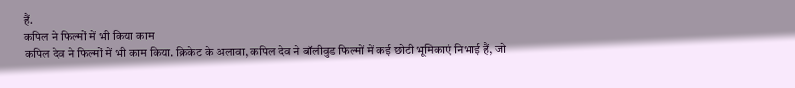हैं.
कपिल ने फिल्मों में भी किया काम
कपिल देव ने फिल्मों में भी काम किया. क्रिकेट के अलावा, कपिल देव ने बॉलीवुड फिल्मों में कई छोटी भूमिकाएं निभाई हैं, जो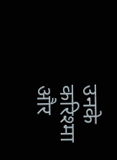उनके करिश्मा और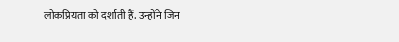लोकप्रियता को दर्शाती हैं. उन्होंने जिन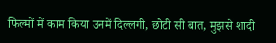फिल्मों में काम किया उनमें दिल्लगी, छोटी सी बात, मुझसे शादी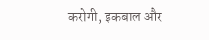करोगी, इकबाल और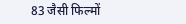83 जैसी फिल्मों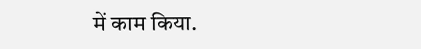में काम किया.